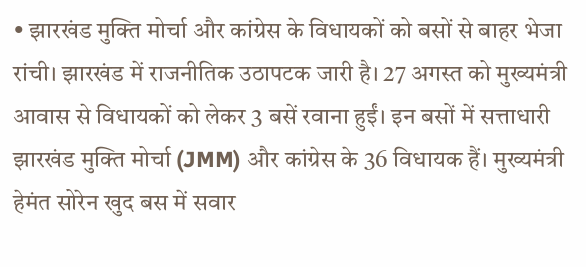• झारखंड मुक्ति मोर्चा और कांग्रेस के विधायकों को बसों से बाहर भेजा
रांची। झारखंड में राजनीतिक उठापटक जारी है। 27 अगस्त को मुख्यमंत्री आवास से विधायकों को लेकर 3 बसें रवाना हुईं। इन बसों में सत्ताधारी झारखंड मुक्ति मोर्चा (JMM) और कांग्रेस के 36 विधायक हैं। मुख्यमंत्री हेमंत सोरेन खुद बस में सवार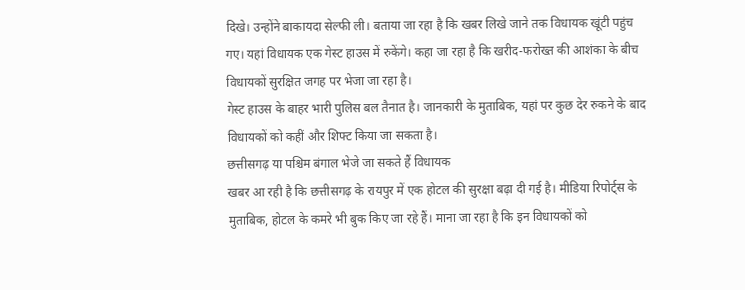दिखे। उन्होंने बाकायदा सेल्फी ली। बताया जा रहा है कि खबर लिखे जाने तक विधायक खूंटी पहुंच गए। यहां विधायक एक गेस्ट हाउस में रुकेंगे। कहा जा रहा है कि खरीद-फरोख्त की आशंका के बीच विधायकों सुरक्षित जगह पर भेजा जा रहा है।
गेस्ट हाउस के बाहर भारी पुलिस बल तैनात है। जानकारी के मुताबिक, यहां पर कुछ देर रुकने के बाद विधायकों को कहीं और शिफ्ट किया जा सकता है।
छत्तीसगढ़ या पश्चिम बंगाल भेजे जा सकते हैं विधायक
खबर आ रही है कि छत्तीसगढ़ के रायपुर में एक होटल की सुरक्षा बढ़ा दी गई है। मीडिया रिपोर्ट्स के मुताबिक, होटल के कमरे भी बुक किए जा रहे हैं। माना जा रहा है कि इन विधायकों को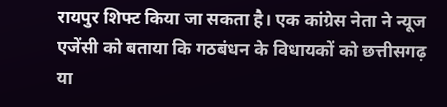रायपुर शिफ्ट किया जा सकता है। एक कांग्रेस नेता ने न्यूज एजेंसी को बताया कि गठबंधन के विधायकों को छत्तीसगढ़ या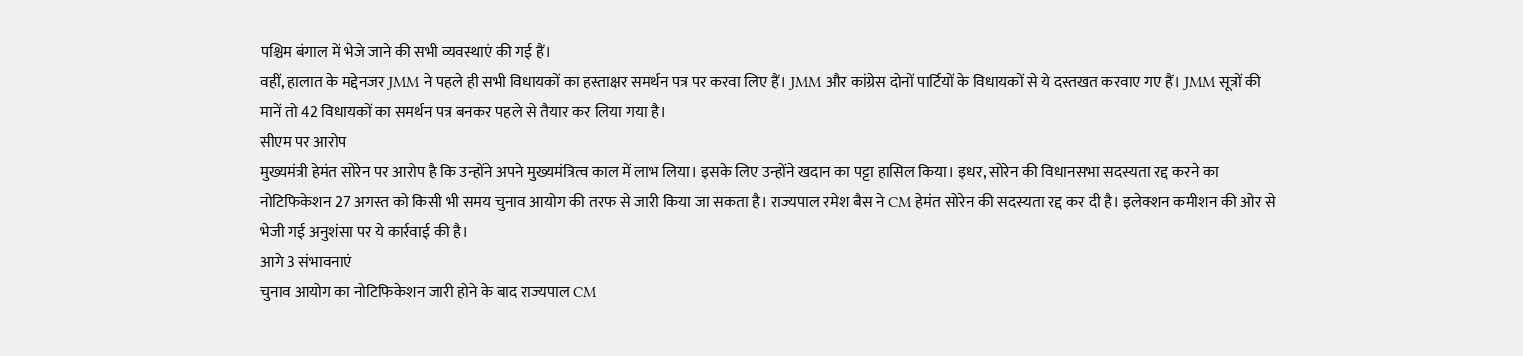पश्चिम बंगाल में भेजे जाने की सभी व्यवस्थाएं की गई हैं।
वहीं, हालात के मद्देनजर JMM ने पहले ही सभी विधायकों का हस्ताक्षर समर्थन पत्र पर करवा लिए हैं। JMM और कांग्रेस दोनों पार्टियों के विधायकों से ये दस्तखत करवाए गए हैं। JMM सूत्रों की मानें तो 42 विधायकों का समर्थन पत्र बनकर पहले से तैयार कर लिया गया है।
सीएम पर आरोप
मुख्यमंत्री हेमंत सोरेन पर आरोप है कि उन्होंने अपने मुख्यमंत्रित्व काल में लाभ लिया। इसके लिए उन्होंने खदान का पट्टा हासिल किया। इधर, सोरेन की विधानसभा सदस्यता रद्द करने का नोटिफिकेशन 27 अगस्त को किसी भी समय चुनाव आयोग की तरफ से जारी किया जा सकता है। राज्यपाल रमेश बैस ने CM हेमंत सोरेन की सदस्यता रद्द कर दी है। इलेक्शन कमीशन की ओर से भेजी गई अनुशंसा पर ये कार्रवाई की है।
आगे 3 संभावनाएं
चुनाव आयोग का नोटिफिकेशन जारी होने के बाद राज्यपाल CM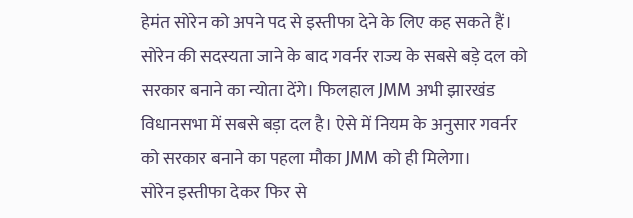हेमंत सोरेन को अपने पद से इस्तीफा देने के लिए कह सकते हैं।
सोरेन की सदस्यता जाने के बाद गवर्नर राज्य के सबसे बड़े दल को सरकार बनाने का न्योता देंगे। फिलहाल JMM अभी झारखंड विधानसभा में सबसे बड़ा दल है। ऐसे में नियम के अनुसार गवर्नर को सरकार बनाने का पहला मौका JMM को ही मिलेगा।
सोरेन इस्तीफा देकर फिर से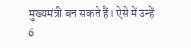मुख्यमंत्री बन सकते हैं। ऐसे में उन्हें 6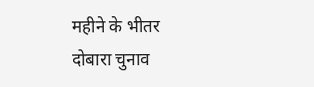महीने के भीतर दोबारा चुनाव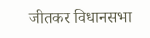जीतकर विधानसभा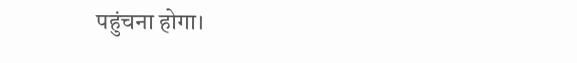पहुंचना होगा।